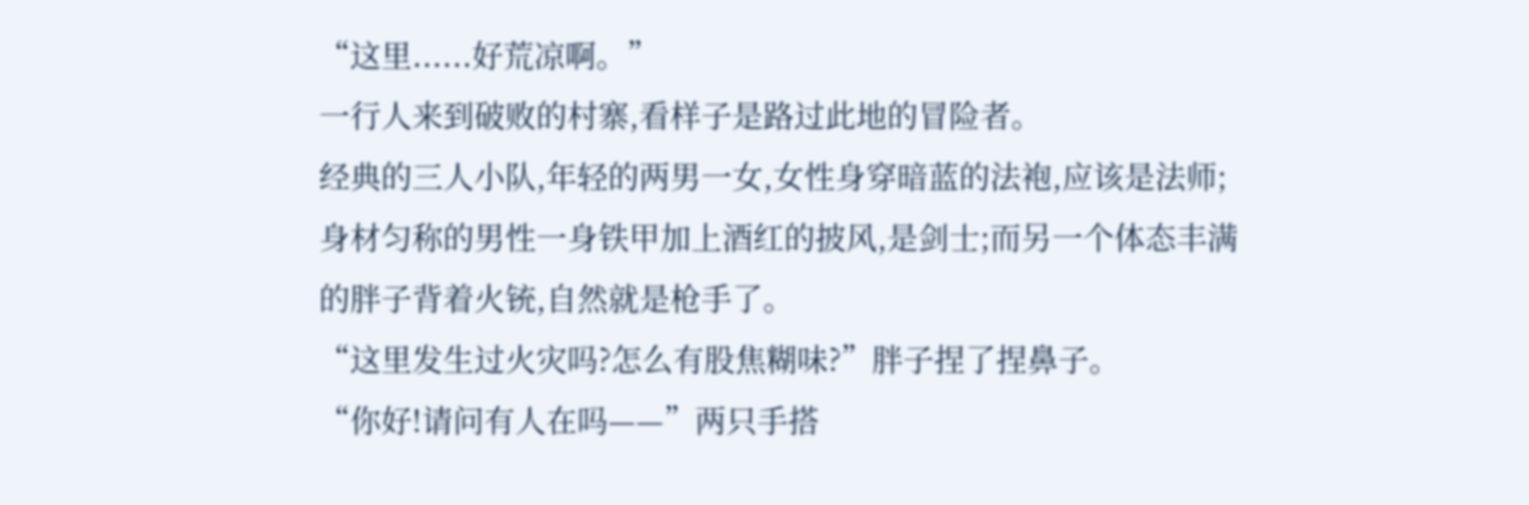“这里......好荒凉啊。”
一行人来到破败的村寨,看样子是路过此地的冒险者。
经典的三人小队,年轻的两男一女,女性身穿暗蓝的法袍,应该是法师;身材匀称的男性一身铁甲加上酒红的披风,是剑士;而另一个体态丰满的胖子背着火铳,自然就是枪手了。
“这里发生过火灾吗?怎么有股焦糊味?”胖子捏了捏鼻子。
“你好!请问有人在吗——”两只手搭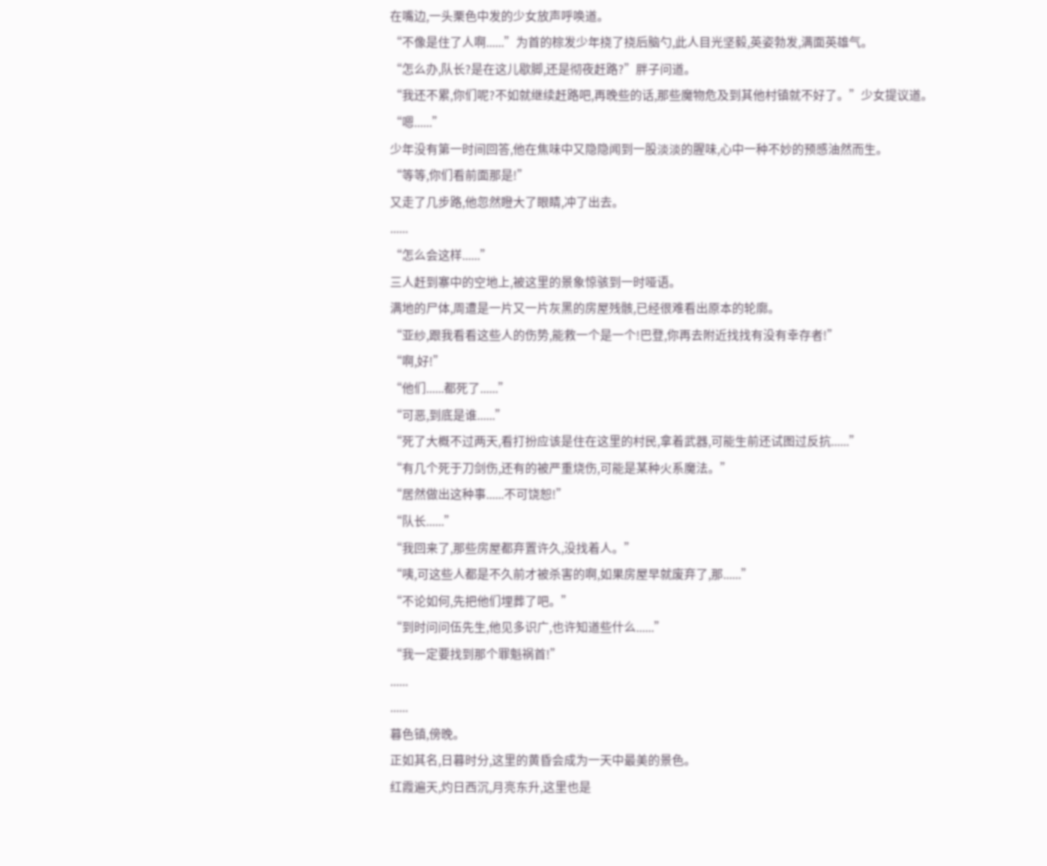在嘴边,一头栗色中发的少女放声呼唤道。
“不像是住了人啊......”为首的棕发少年挠了挠后脑勺,此人目光坚毅,英姿勃发,满面英雄气。
“怎么办,队长?是在这儿歇脚,还是彻夜赶路?”胖子问道。
“我还不累,你们呢?不如就继续赶路吧,再晚些的话,那些魔物危及到其他村镇就不好了。”少女提议道。
“嗯......”
少年没有第一时间回答,他在焦味中又隐隐闻到一股淡淡的腥味,心中一种不妙的预感油然而生。
“等等,你们看前面那是!”
又走了几步路,他忽然瞪大了眼睛,冲了出去。
......
“怎么会这样......”
三人赶到寨中的空地上,被这里的景象惊骇到一时哑语。
满地的尸体,周遭是一片又一片灰黑的房屋残骸,已经很难看出原本的轮廓。
“亚纱,跟我看看这些人的伤势,能救一个是一个!巴登,你再去附近找找有没有幸存者!”
“啊,好!”
“他们......都死了......”
“可恶,到底是谁......”
“死了大概不过两天,看打扮应该是住在这里的村民,拿着武器,可能生前还试图过反抗......”
“有几个死于刀剑伤,还有的被严重烧伤,可能是某种火系魔法。”
“居然做出这种事......不可饶恕!”
“队长......”
“我回来了,那些房屋都弃置许久,没找着人。”
“咦,可这些人都是不久前才被杀害的啊,如果房屋早就废弃了,那......”
“不论如何,先把他们埋葬了吧。”
“到时问问伍先生,他见多识广,也许知道些什么......”
“我一定要找到那个罪魁祸首!”
......
......
暮色镇,傍晚。
正如其名,日暮时分,这里的黄昏会成为一天中最美的景色。
红霞遍天,灼日西沉,月亮东升,这里也是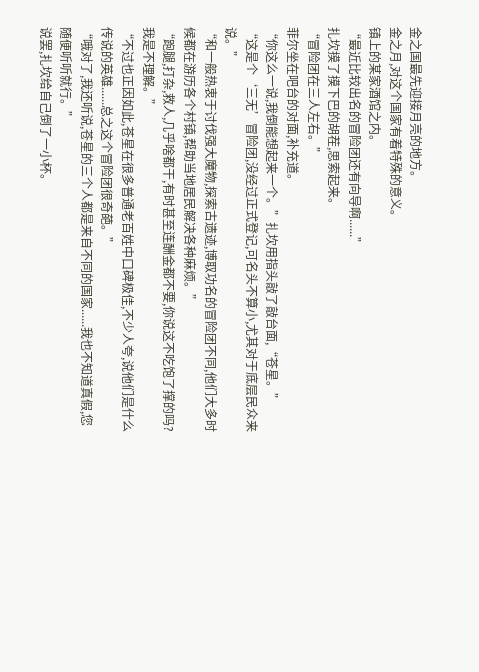金之国最先迎接月亮的地方。
金之月,对这个国家有着特殊的意义。
镇上的某家酒馆之内。
“最近比较出名的冒险团还有向导啊......”
扎坎摸了摸下巴的胡茬,思索起来。
“冒险团在三人左右。”
菲尔坐在吧台的对面,补充道。
“你这么一说,我倒能想起来一个。”扎坎用指头敲了敲台面,“苍星。”
“这是个‘三无’冒险团,没经过正式登记,可名头不算小,尤其对于底层民众来说。”
“和一般热衷于讨伐强大魔物,探索古遗迹,博取功名的冒险团不同,他们大多时候都在游历各个村镇,帮助当地居民解决各种麻烦。”
“跑腿,打杂,救人,几乎啥都干,有时甚至连酬金都不要,你说这不吃饱了撑的吗?我是不理解。”
“不过也正因如此,苍星在很多普通老百姓中口碑极佳,不少人夸,说他们是什么传说的英雄......总之这个冒险团很奇葩。”
“哦对了,我还听说,苍星的三个人都是来自不同的国家......我也不知道真假,您随便听听就行。”
说罢,扎坎给自己倒了一小杯。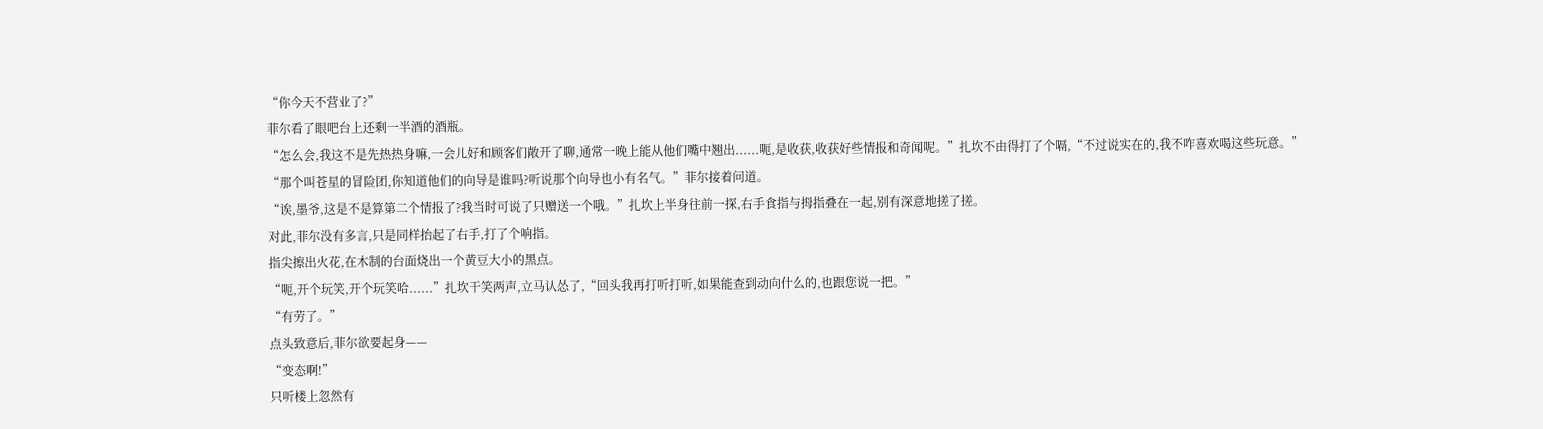“你今天不营业了?”
菲尔看了眼吧台上还剩一半酒的酒瓶。
“怎么会,我这不是先热热身嘛,一会儿好和顾客们敞开了聊,通常一晚上能从他们嘴中翘出......呃,是收获,收获好些情报和奇闻呢。”扎坎不由得打了个嗝,“不过说实在的,我不咋喜欢喝这些玩意。”
“那个叫苍星的冒险团,你知道他们的向导是谁吗?听说那个向导也小有名气。”菲尔接着问道。
“诶,墨爷,这是不是算第二个情报了?我当时可说了只赠送一个哦。”扎坎上半身往前一探,右手食指与拇指叠在一起,别有深意地搓了搓。
对此,菲尔没有多言,只是同样抬起了右手,打了个响指。
指尖擦出火花,在木制的台面烧出一个黄豆大小的黑点。
“呃,开个玩笑,开个玩笑哈......”扎坎干笑两声,立马认怂了,“回头我再打听打听,如果能查到动向什么的,也跟您说一把。”
“有劳了。”
点头致意后,菲尔欲要起身——
“变态啊!”
只听楼上忽然有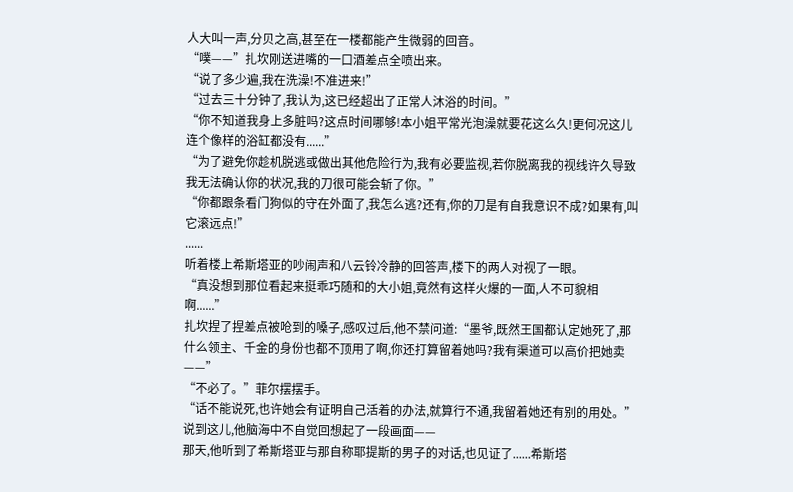人大叫一声,分贝之高,甚至在一楼都能产生微弱的回音。
“噗——”扎坎刚送进嘴的一口酒差点全喷出来。
“说了多少遍,我在洗澡!不准进来!”
“过去三十分钟了,我认为,这已经超出了正常人沐浴的时间。”
“你不知道我身上多脏吗?这点时间哪够!本小姐平常光泡澡就要花这么久!更何况这儿连个像样的浴缸都没有......”
“为了避免你趁机脱逃或做出其他危险行为,我有必要监视,若你脱离我的视线许久导致我无法确认你的状况,我的刀很可能会斩了你。”
“你都跟条看门狗似的守在外面了,我怎么逃?还有,你的刀是有自我意识不成?如果有,叫它滚远点!”
......
听着楼上希斯塔亚的吵闹声和八云铃冷静的回答声,楼下的两人对视了一眼。
“真没想到那位看起来挺乖巧随和的大小姐,竟然有这样火爆的一面,人不可貌相啊......”
扎坎捏了捏差点被呛到的嗓子,感叹过后,他不禁问道:“墨爷,既然王国都认定她死了,那什么领主、千金的身份也都不顶用了啊,你还打算留着她吗?我有渠道可以高价把她卖——”
“不必了。”菲尔摆摆手。
“话不能说死,也许她会有证明自己活着的办法,就算行不通,我留着她还有别的用处。”
说到这儿,他脑海中不自觉回想起了一段画面——
那天,他听到了希斯塔亚与那自称耶提斯的男子的对话,也见证了......希斯塔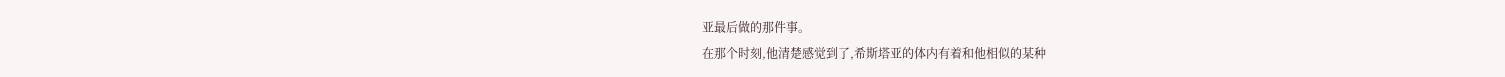亚最后做的那件事。
在那个时刻,他清楚感觉到了,希斯塔亚的体内有着和他相似的某种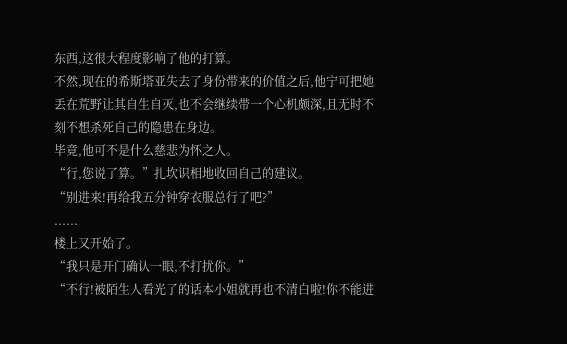东西,这很大程度影响了他的打算。
不然,现在的希斯塔亚失去了身份带来的价值之后,他宁可把她丢在荒野让其自生自灭,也不会继续带一个心机颇深,且无时不刻不想杀死自己的隐患在身边。
毕竟,他可不是什么慈悲为怀之人。
“行,您说了算。”扎坎识相地收回自己的建议。
“别进来!再给我五分钟穿衣服总行了吧?”
......
楼上又开始了。
“我只是开门确认一眼,不打扰你。”
“不行!被陌生人看光了的话本小姐就再也不清白啦!你不能进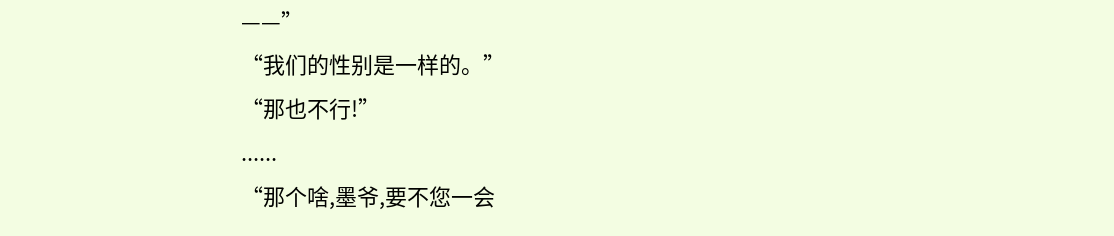——”
“我们的性别是一样的。”
“那也不行!”
......
“那个啥,墨爷,要不您一会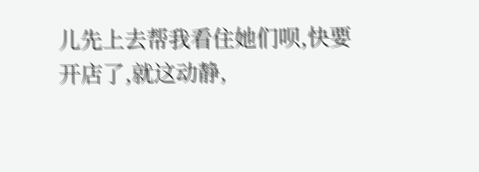儿先上去帮我看住她们呗,快要开店了,就这动静,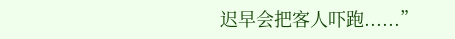迟早会把客人吓跑......”